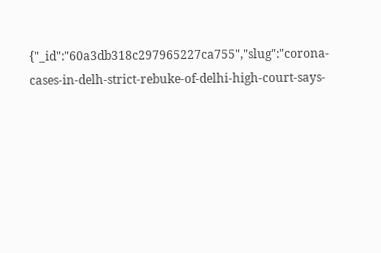{"_id":"60a3db318c297965227ca755","slug":"corona-cases-in-delh-strict-rebuke-of-delhi-high-court-says-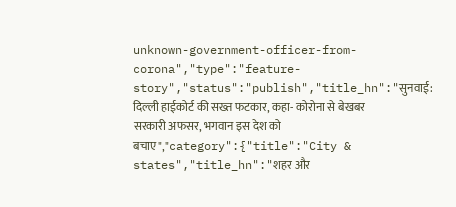unknown-government-officer-from-corona","type":"feature-story","status":"publish","title_hn":"सुनवाई: दिल्ली हाईकोर्ट की सख्त फटकार, कहा- कोरोना से बेखबर सरकारी अफसर, भगवान इस देश को बचाए","category":{"title":"City & states","title_hn":"शहर और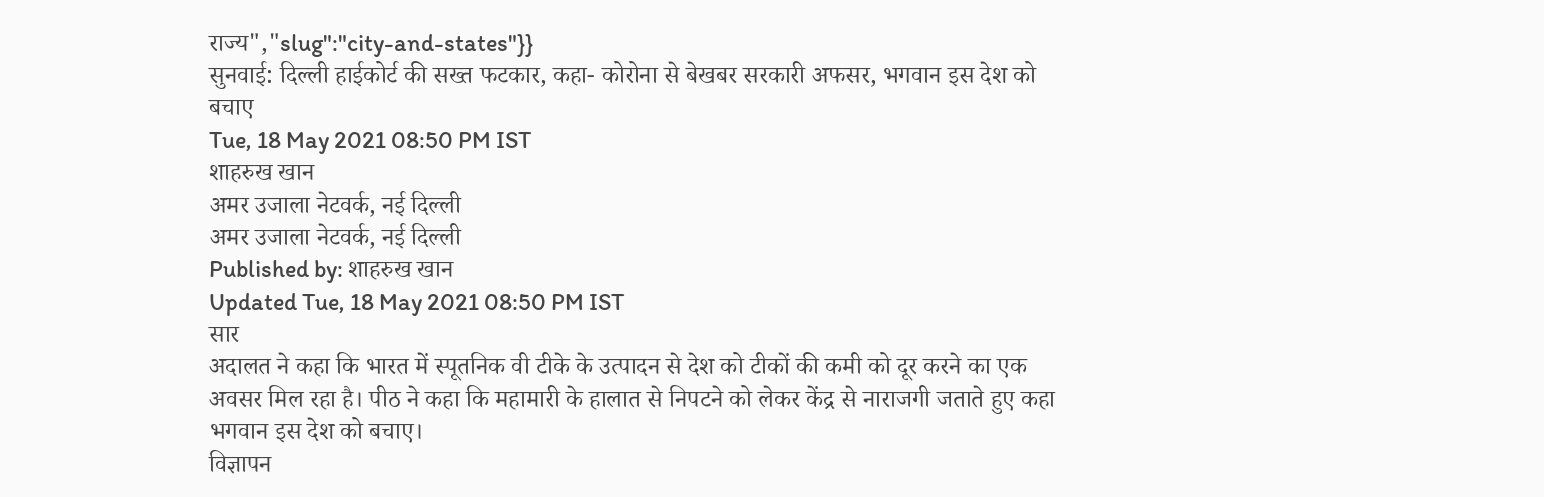राज्य","slug":"city-and-states"}}
सुनवाई: दिल्ली हाईकोर्ट की सख्त फटकार, कहा- कोरोना से बेखबर सरकारी अफसर, भगवान इस देश को बचाए
Tue, 18 May 2021 08:50 PM IST
शाहरुख खान
अमर उजाला नेटवर्क, नई दिल्ली
अमर उजाला नेटवर्क, नई दिल्ली
Published by: शाहरुख खान
Updated Tue, 18 May 2021 08:50 PM IST
सार
अदालत ने कहा कि भारत में स्पूतनिक वी टीके के उत्पादन से देश को टीकों की कमी को दूर करने का एक अवसर मिल रहा है। पीठ ने कहा कि महामारी के हालात से निपटने को लेकर केंद्र से नाराजगी जताते हुए कहा भगवान इस देश को बचाए।
विज्ञापन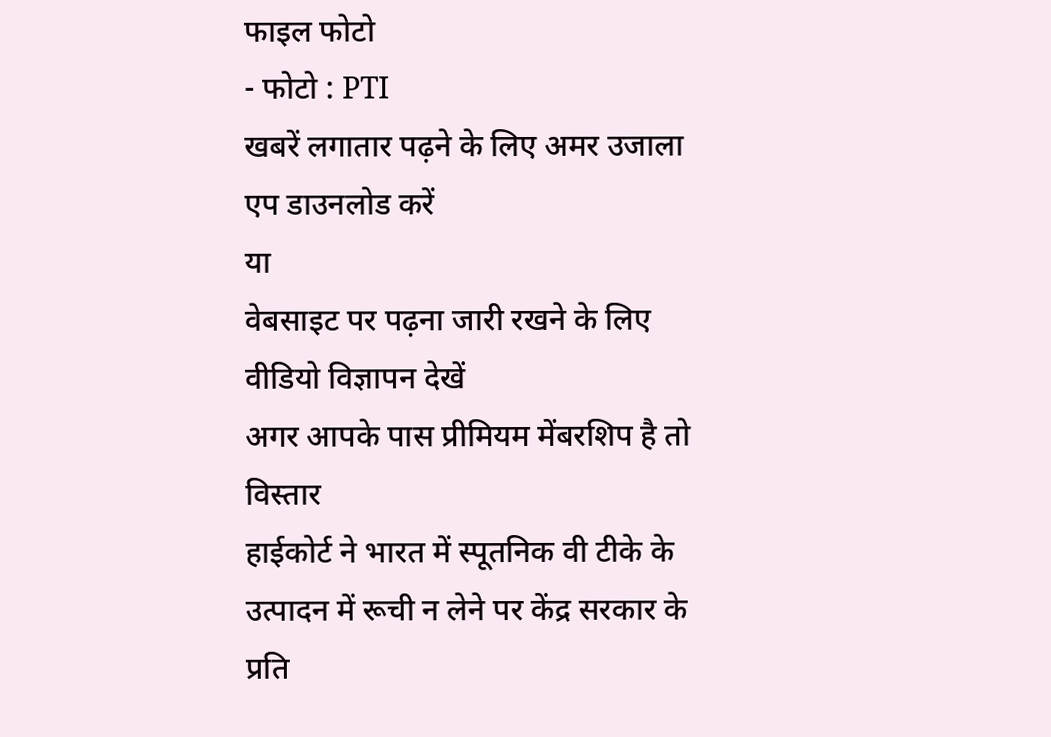फाइल फोटो
- फोटो : PTI
खबरें लगातार पढ़ने के लिए अमर उजाला एप डाउनलोड करें
या
वेबसाइट पर पढ़ना जारी रखने के लिए वीडियो विज्ञापन देखें
अगर आपके पास प्रीमियम मेंबरशिप है तो
विस्तार
हाईकोर्ट ने भारत में स्पूतनिक वी टीके के उत्पादन में रूची न लेने पर केंद्र सरकार के प्रति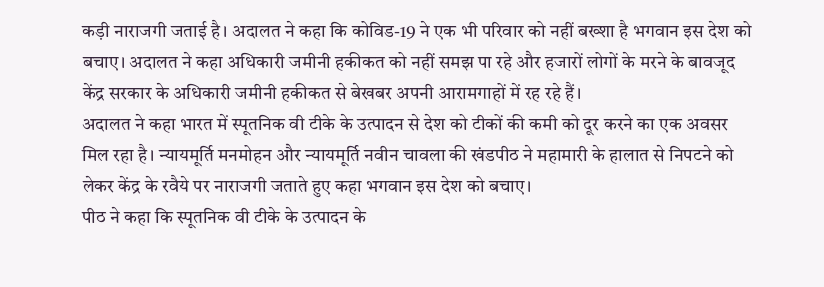कड़ी नाराजगी जताई है। अदालत ने कहा कि कोविड-19 ने एक भी परिवार को नहीं बख्शा है भगवान इस देश को बचाए। अदालत ने कहा अधिकारी जमीनी हकीकत को नहीं समझ पा रहे और हजारों लोगों के मरने के बावजूद केंद्र सरकार के अधिकारी जमीनी हकीकत से बेखबर अपनी आरामगाहों में रह रहे हैं।
अदालत ने कहा भारत में स्पूतनिक वी टीके के उत्पादन से देश को टीकों की कमी को दूर करने का एक अवसर मिल रहा है। न्यायमूर्ति मनमोहन और न्यायमूर्ति नवीन चावला की खंडपीठ ने महामारी के हालात से निपटने को लेकर केंद्र के रवैये पर नाराजगी जताते हुए कहा भगवान इस देश को बचाए।
पीठ ने कहा कि स्पूतनिक वी टीके के उत्पादन के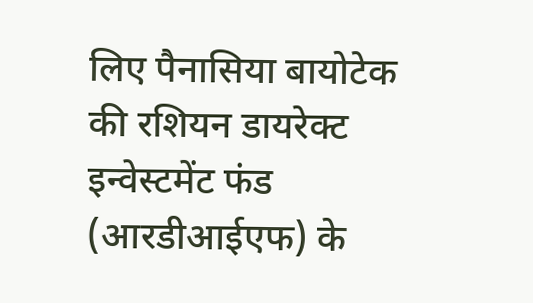लिए पैनासिया बायोटेक की रशियन डायरेक्ट इन्वेस्टमेंट फंड (आरडीआईएफ) के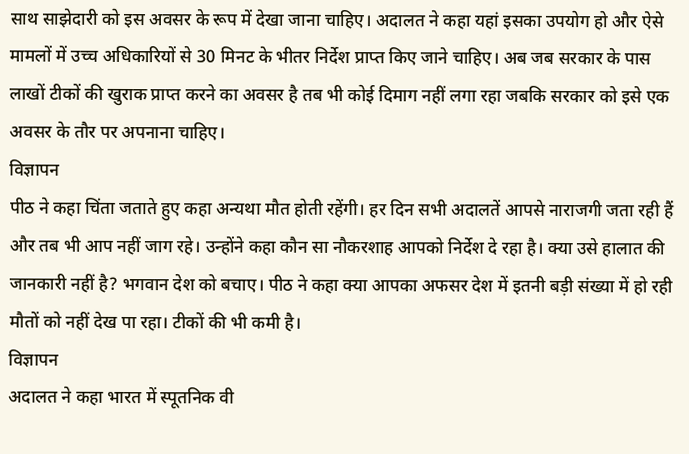साथ साझेदारी को इस अवसर के रूप में देखा जाना चाहिए। अदालत ने कहा यहां इसका उपयोग हो और ऐसे मामलों में उच्च अधिकारियों से 30 मिनट के भीतर निर्देश प्राप्त किए जाने चाहिए। अब जब सरकार के पास लाखों टीकों की खुराक प्राप्त करने का अवसर है तब भी कोई दिमाग नहीं लगा रहा जबकि सरकार को इसे एक अवसर के तौर पर अपनाना चाहिए।
विज्ञापन
पीठ ने कहा चिंता जताते हुए कहा अन्यथा मौत होती रहेंगी। हर दिन सभी अदालतें आपसे नाराजगी जता रही हैं और तब भी आप नहीं जाग रहे। उन्होंने कहा कौन सा नौकरशाह आपको निर्देश दे रहा है। क्या उसे हालात की जानकारी नहीं है? भगवान देश को बचाए। पीठ ने कहा क्या आपका अफसर देश में इतनी बड़ी संख्या में हो रही मौतों को नहीं देख पा रहा। टीकों की भी कमी है।
विज्ञापन
अदालत ने कहा भारत में स्पूतनिक वी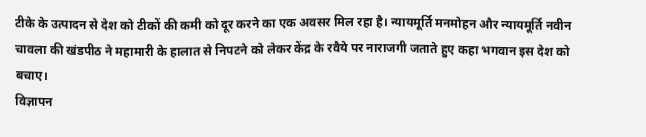टीके के उत्पादन से देश को टीकों की कमी को दूर करने का एक अवसर मिल रहा है। न्यायमूर्ति मनमोहन और न्यायमूर्ति नवीन चावला की खंडपीठ ने महामारी के हालात से निपटने को लेकर केंद्र के रवैये पर नाराजगी जताते हुए कहा भगवान इस देश को बचाए।
विज्ञापन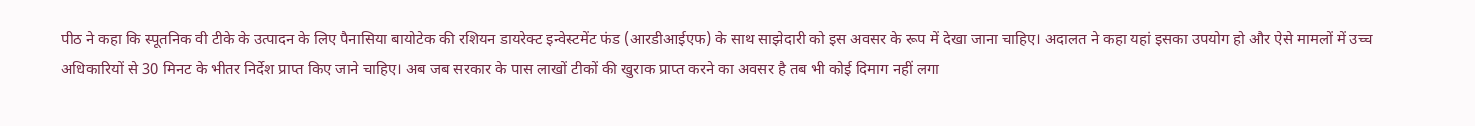पीठ ने कहा कि स्पूतनिक वी टीके के उत्पादन के लिए पैनासिया बायोटेक की रशियन डायरेक्ट इन्वेस्टमेंट फंड (आरडीआईएफ) के साथ साझेदारी को इस अवसर के रूप में देखा जाना चाहिए। अदालत ने कहा यहां इसका उपयोग हो और ऐसे मामलों में उच्च अधिकारियों से 30 मिनट के भीतर निर्देश प्राप्त किए जाने चाहिए। अब जब सरकार के पास लाखों टीकों की खुराक प्राप्त करने का अवसर है तब भी कोई दिमाग नहीं लगा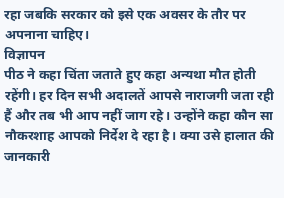रहा जबकि सरकार को इसे एक अवसर के तौर पर अपनाना चाहिए।
विज्ञापन
पीठ ने कहा चिंता जताते हुए कहा अन्यथा मौत होती रहेंगी। हर दिन सभी अदालतें आपसे नाराजगी जता रही हैं और तब भी आप नहीं जाग रहे। उन्होंने कहा कौन सा नौकरशाह आपको निर्देश दे रहा है। क्या उसे हालात की जानकारी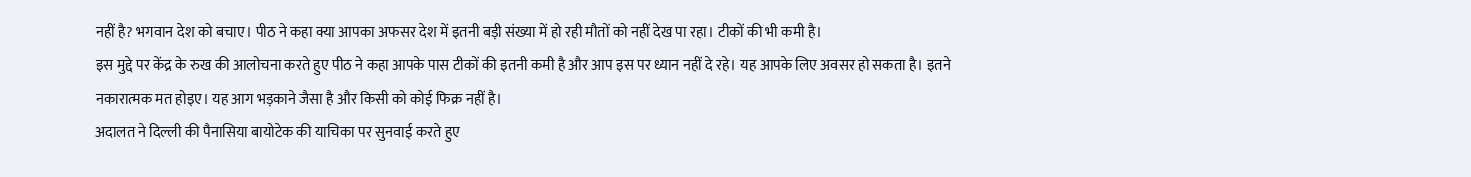नहीं है? भगवान देश को बचाए। पीठ ने कहा क्या आपका अफसर देश में इतनी बड़ी संख्या में हो रही मौतों को नहीं देख पा रहा। टीकों की भी कमी है।
इस मुद्दे पर केंद्र के रुख की आलोचना करते हुए पीठ ने कहा आपके पास टीकों की इतनी कमी है और आप इस पर ध्यान नहीं दे रहे। यह आपके लिए अवसर हो सकता है। इतने नकारात्मक मत होइए। यह आग भड़काने जैसा है और किसी को कोई फिक्र नहीं है।
अदालत ने दिल्ली की पैनासिया बायोटेक की याचिका पर सुनवाई करते हुए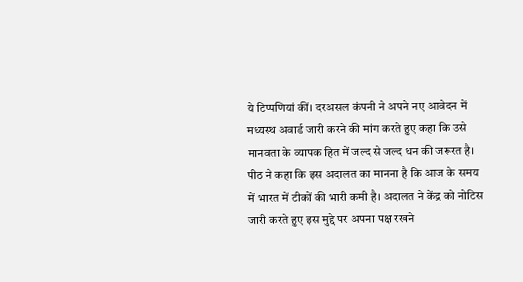ये टिप्पणियां कीं। दरअसल कंपनी ने अपने नए आवेदन में मध्यस्थ अवार्ड जारी करने की मांग करते हुए कहा कि उसे मानवता के व्यापक हित में जल्द से जल्द धन की जरूरत है।
पीठ ने कहा कि इस अदालत का मानना है कि आज के समय में भारत में टीकों की भारी कमी है। अदालत ने केंद्र को नोटिस जारी करते हुए इस मुद्दे पर अपना पक्ष रखने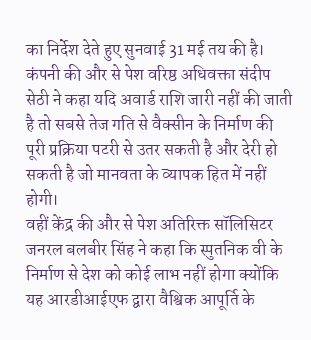का निर्देश देते हुए सुनवाई 31 मई तय की है।
कंपनी की और से पेश वरिष्ठ अधिवक्ता संदीप सेठी ने कहा यदि अवार्ड राशि जारी नहीं की जाती है तो सबसे तेज गति से वैक्सीन के निर्माण की पूरी प्रक्रिया पटरी से उतर सकती है और देरी हो सकती है जो मानवता के व्यापक हित में नहीं होगी।
वहीं केंद्र की और से पेश अतिरिक्त सॉलिसिटर जनरल बलबीर सिंह ने कहा कि स्पुतनिक वी के निर्माण से देश को कोई लाभ नहीं होगा क्योंकि यह आरडीआईएफ द्वारा वैश्विक आपूर्ति के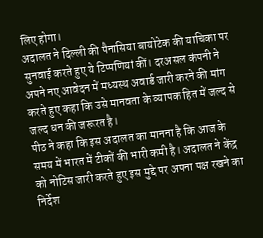लिए होगा।
अदालत ने दिल्ली की पैनासिया बायोटेक की याचिका पर सुनवाई करते हुए ये टिप्पणियां कीं। दरअसल कंपनी ने अपने नए आवेदन में मध्यस्थ अवार्ड जारी करने की मांग करते हुए कहा कि उसे मानवता के व्यापक हित में जल्द से जल्द धन की जरूरत है।
पीठ ने कहा कि इस अदालत का मानना है कि आज के समय में भारत में टीकों की भारी कमी है। अदालत ने केंद्र को नोटिस जारी करते हुए इस मुद्दे पर अपना पक्ष रखने का निर्देश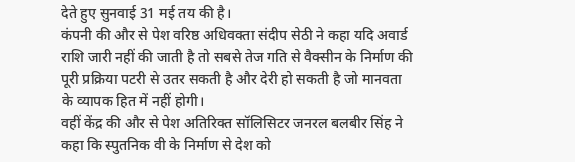देते हुए सुनवाई 31 मई तय की है।
कंपनी की और से पेश वरिष्ठ अधिवक्ता संदीप सेठी ने कहा यदि अवार्ड राशि जारी नहीं की जाती है तो सबसे तेज गति से वैक्सीन के निर्माण की पूरी प्रक्रिया पटरी से उतर सकती है और देरी हो सकती है जो मानवता के व्यापक हित में नहीं होगी।
वहीं केंद्र की और से पेश अतिरिक्त सॉलिसिटर जनरल बलबीर सिंह ने कहा कि स्पुतनिक वी के निर्माण से देश को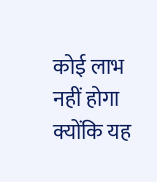कोई लाभ नहीं होगा क्योंकि यह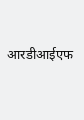आरडीआईएफ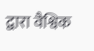द्वारा वैश्विक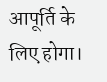आपूर्ति के लिए होगा।